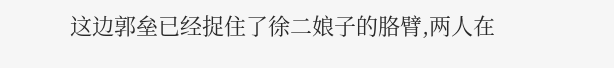这边郭垒已经捉住了徐二娘子的胳臂,两人在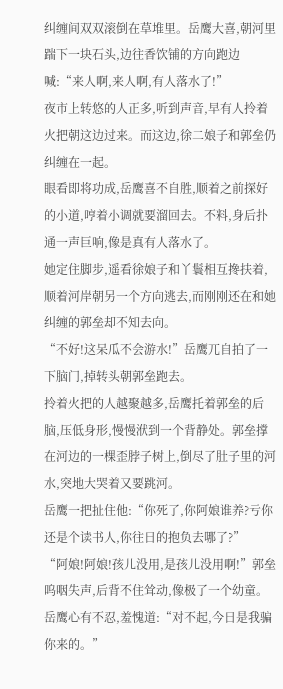纠缠间双双滚倒在草堆里。岳鹰大喜,朝河里踹下一块石头,边往香饮铺的方向跑边喊:“来人啊,来人啊,有人落水了!”
夜市上转悠的人正多,听到声音,早有人拎着火把朝这边过来。而这边,徐二娘子和郭垒仍纠缠在一起。
眼看即将功成,岳鹰喜不自胜,顺着之前探好的小道,哼着小调就要溜回去。不料,身后扑通一声巨响,像是真有人落水了。
她定住脚步,遥看徐娘子和丫鬟相互搀扶着,顺着河岸朝另一个方向逃去,而刚刚还在和她纠缠的郭垒却不知去向。
“不好!这呆瓜不会游水!”岳鹰兀自拍了一下脑门,掉转头朝郭垒跑去。
拎着火把的人越聚越多,岳鹰托着郭垒的后脑,压低身形,慢慢洑到一个背静处。郭垒撑在河边的一棵歪脖子树上,倒尽了肚子里的河水,突地大哭着又要跳河。
岳鹰一把扯住他:“你死了,你阿娘谁养?亏你还是个读书人,你往日的抱负去哪了?”
“阿娘!阿娘!孩儿没用,是孩儿没用啊!”郭垒呜咽失声,后背不住耸动,像极了一个幼童。
岳鹰心有不忍,羞愧道:“对不起,今日是我骗你来的。”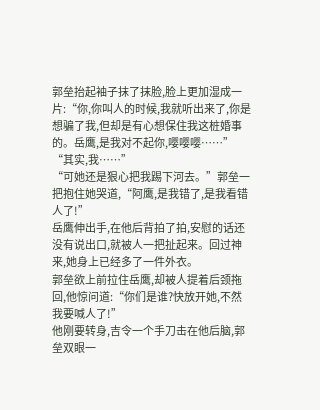郭垒抬起袖子抹了抹脸,脸上更加湿成一片:“你,你叫人的时候,我就听出来了,你是想骗了我,但却是有心想保住我这桩婚事的。岳鹰,是我对不起你,嘤嘤嘤……”
“其实,我……”
“可她还是狠心把我踢下河去。”郭垒一把抱住她哭道,“阿鹰,是我错了,是我看错人了!”
岳鹰伸出手,在他后背拍了拍,安慰的话还没有说出口,就被人一把扯起来。回过神来,她身上已经多了一件外衣。
郭垒欲上前拉住岳鹰,却被人提着后颈拖回,他惊问道:“你们是谁?快放开她,不然我要喊人了!”
他刚要转身,吉令一个手刀击在他后脑,郭垒双眼一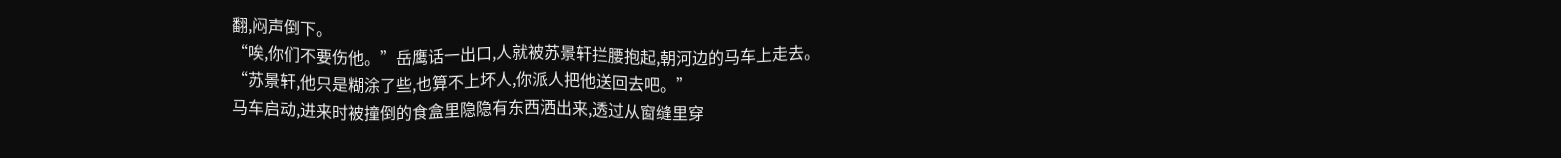翻,闷声倒下。
“唉,你们不要伤他。”岳鹰话一出口,人就被苏景轩拦腰抱起,朝河边的马车上走去。
“苏景轩,他只是糊涂了些,也算不上坏人,你派人把他送回去吧。”
马车启动,进来时被撞倒的食盒里隐隐有东西洒出来,透过从窗缝里穿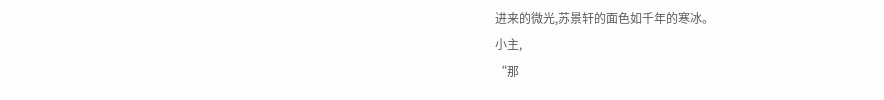进来的微光,苏景轩的面色如千年的寒冰。
小主,
“那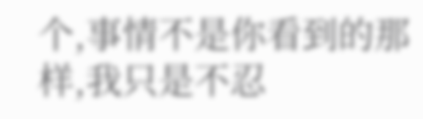个,事情不是你看到的那样,我只是不忍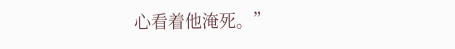心看着他淹死。”